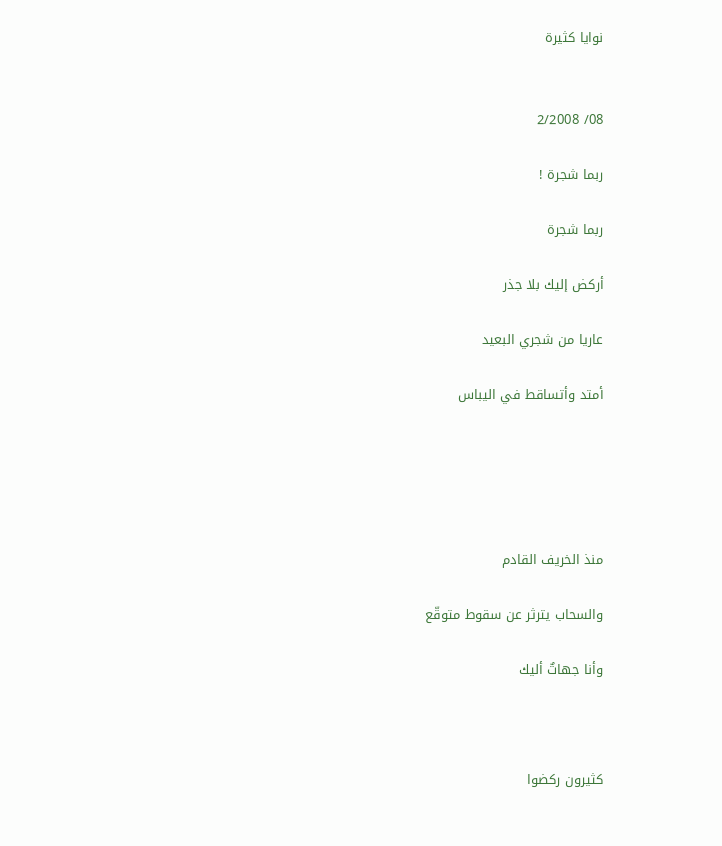نوايا كثيرة


08/ 2/2008

ربما شجرة !

ربما شجرة

أركض إليك بلا جذر

عاريا من شجري البعيد

أمتد وأتساقط في اليباس





منذ الخريف القادم

والسحاب يترثر عن سقوط متوقّع

وأنا جهاتٌ أليك



كثيرون ركضوا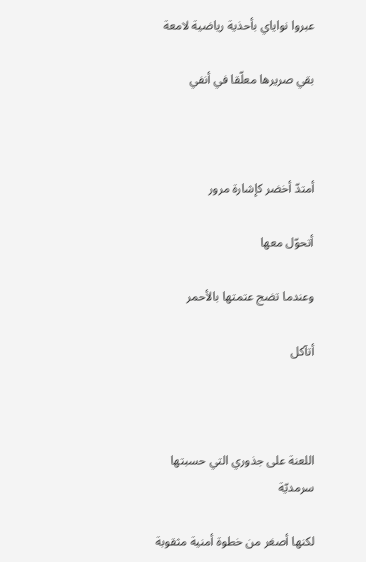عبروا نواياي بأحذية رياضية لامعة

بقي صريرها معلّقا في أنفي



أمتدّ أخضر كإشارة مرور

أتحوّل معها

وعندما تضج عتمتها بالأحمر

أتآكل



اللعنة على جذوري التي حسبتها سرمديّة

لكنها أصغر من خطوة أمنية مثقوبة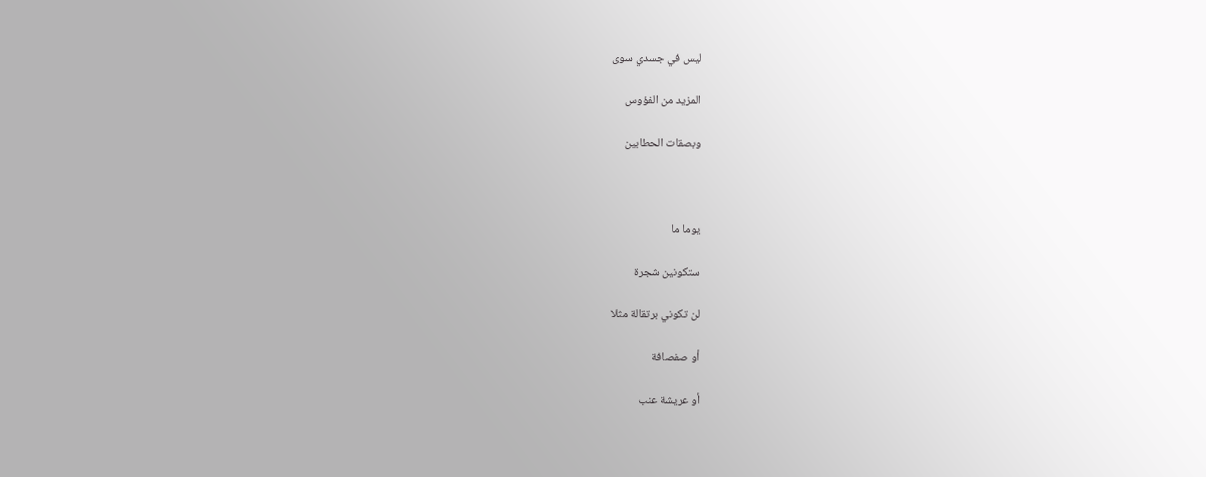ليس في جسدي سوى

المزيد من الفؤوس

وبصقات الحطابين



يوما ما

ستكونين شجرة

لن تكوني برتقالة مثلا

أو صفصافة

أو عريشة عنب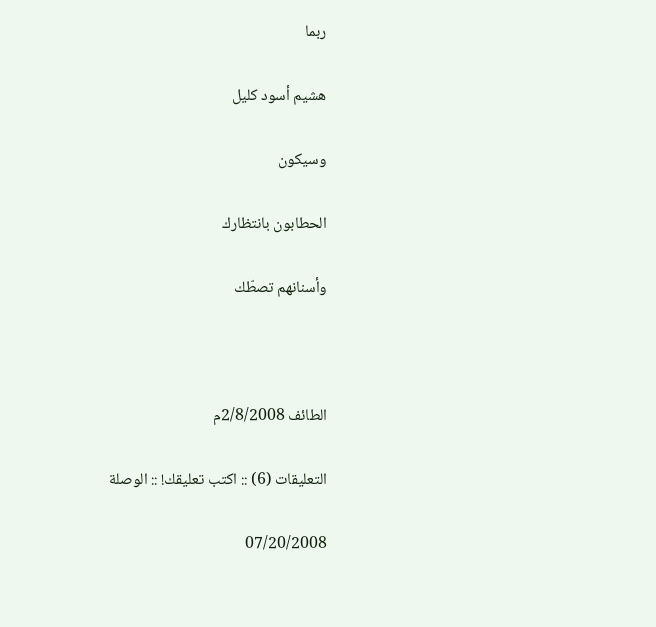ربما

هشيم أسود كليل

وسيكون

الحطابون بانتظارك

وأسنانهم تصطّك



الطائف 2/8/2008م

التعليقات (6) :: اكتب تعليقك! :: الوصلة

07/20/2008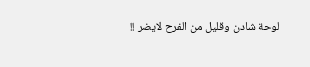لوحة شادن وقليل من الفرح لايضر !!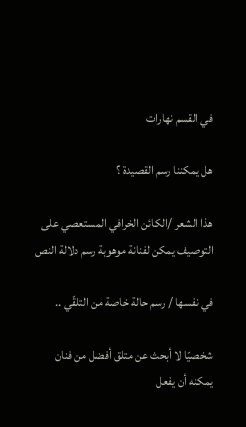في القسم نهارات

هل يمكننا رسم القصيدة ؟

هذا الشعر /الكائن الخرافي المستعصي على التوصيف يمكن لفنانة موهوبة رسم دلالة النص

في نفسها / رسم حالة خاصة من التلقّي ..

شخصيّا لا أبحث عن متلق أفضل من فنان يمكنه أن يفعل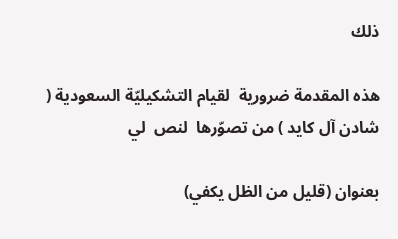ذلك

هذه المقدمة ضرورية  لقيام التشكيليّة السعودية ( شادن آل كايد ) من تصوّرها  لنص  لي

بعنوان (قليل من الظل يكفي)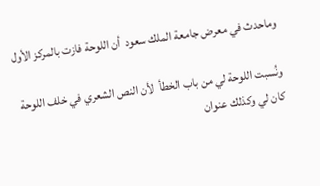وماحدث في معرض جامعة الملك سعود  أن اللوحة فازت بالمركز الأول

ونُسبت اللوحة لي من باب الخطأ  لأن النص الشعري في خلف اللوحة كان لي وكذلك عنوان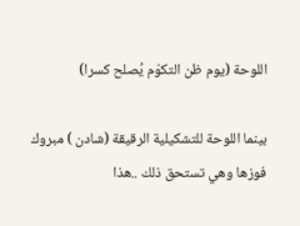اللوحة (يوم ظن التكوّم يُصلح كسرا)

بينما اللوحة للتشكيلية الرقيقة (شادن ) مبروك فوزها وهي تستحق ذلك ..هذا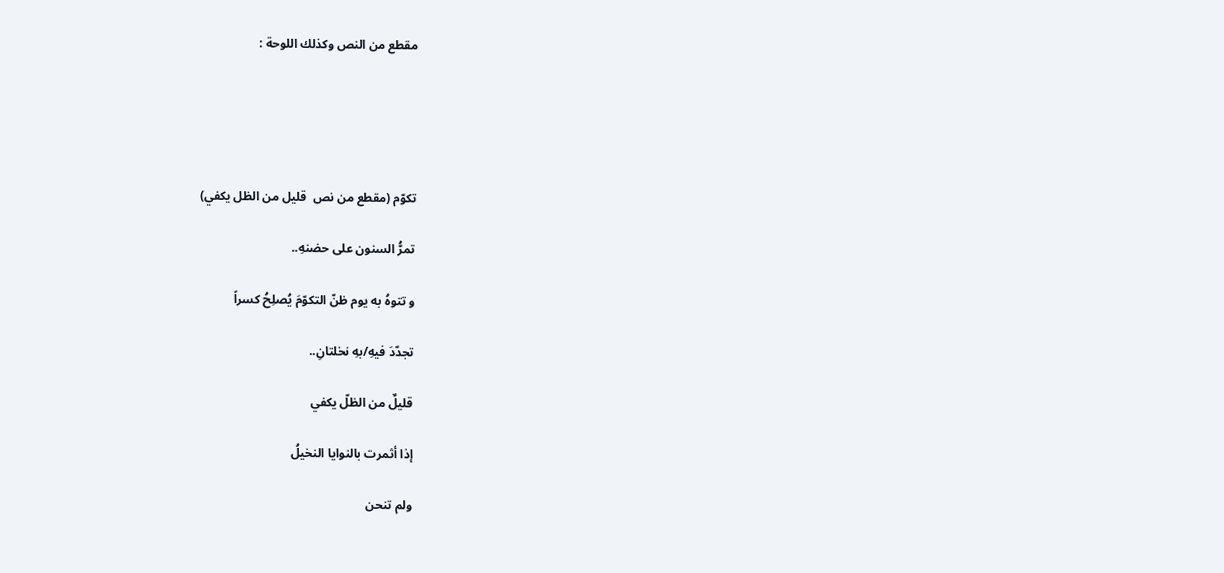مقطع من النص وكذلك اللوحة :





تكوّم (مقطع من نص  قليل من الظل يكفي)

تمرُّ السنون على حضنهِ..

و تتوهُ به يوم ظنّ التكوّمَ يُصلِحُ كسراً

تجدّدَ فيهِ/بهِ نخلتانِ..

قليلٌ من الظلّ يكفي

إذا أثمرت بالنوايا النخيلُ

ولم تنحن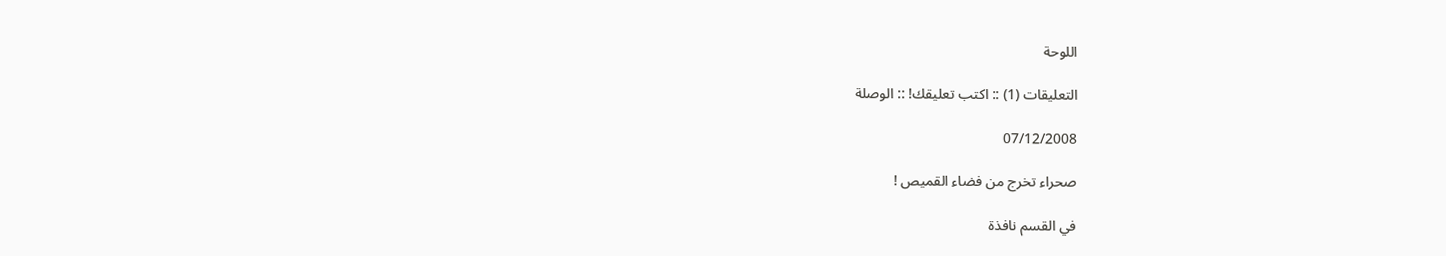اللوحة

التعليقات (1) :: اكتب تعليقك! :: الوصلة

07/12/2008

صحراء تخرج من فضاء القميص !

في القسم نافذة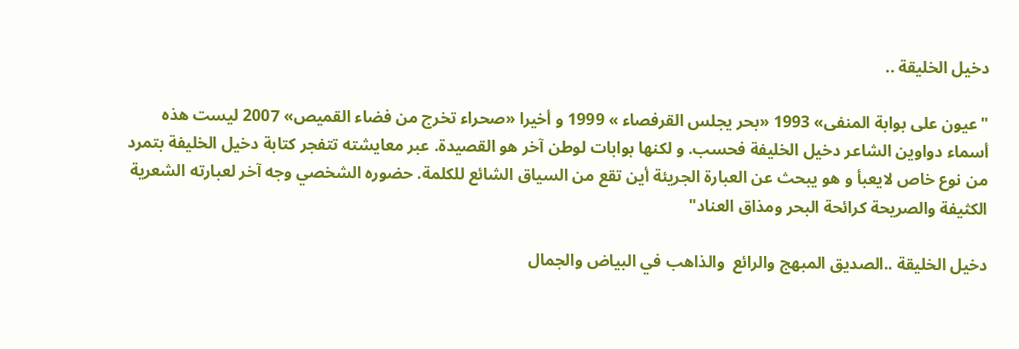دخيل الخليقة ..

"عيون على بوابة المنفى» 1993 «بحر يجلس القرفصاء » 1999 و أخيرا «صحراء تخرج من فضاء القميص» 2007 ليست هذه أسماء دواوين الشاعر دخيل الخليفة فحسب. و لكنها بوابات لوطن آخر هو القصيدة. عبر معايشته تتفجر كتابة دخيل الخليفة بتمرد من نوع خاص لايعبأ و هو يبحث عن العبارة الجريئة أين تقع من السياق الشائع للكلمة. حضوره الشخصي وجه آخر لعبارته الشعرية الكثيفة والصريحة كرائحة البحر ومذاق العناد"

دخيل الخليقة ..الصديق المبهج والرائع  والذاهب في البياض والجمال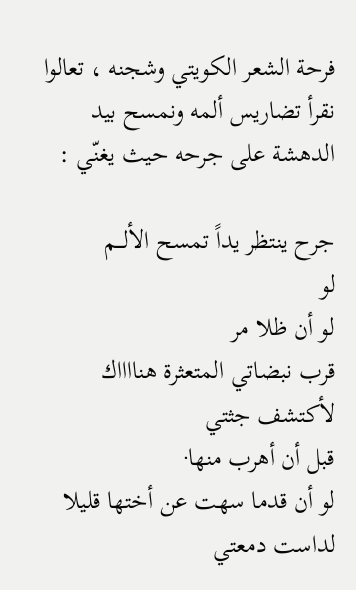فرحة الشعر الكويتي وشجنه ، تعالوا نقرأ تضاريس ألمه ونمسح بيد الدهشة على جرحه حيث يغنّي :

جرح ينتظر يداً تمسح الألـــم
لو
لو أن ظلا مر
قرب نبضاتي المتعثرة هنااااك
لأكتشف جثتي
قبل أن أهرب منها·
لو أن قدما سهت عن أختها قليلا
لداست دمعتي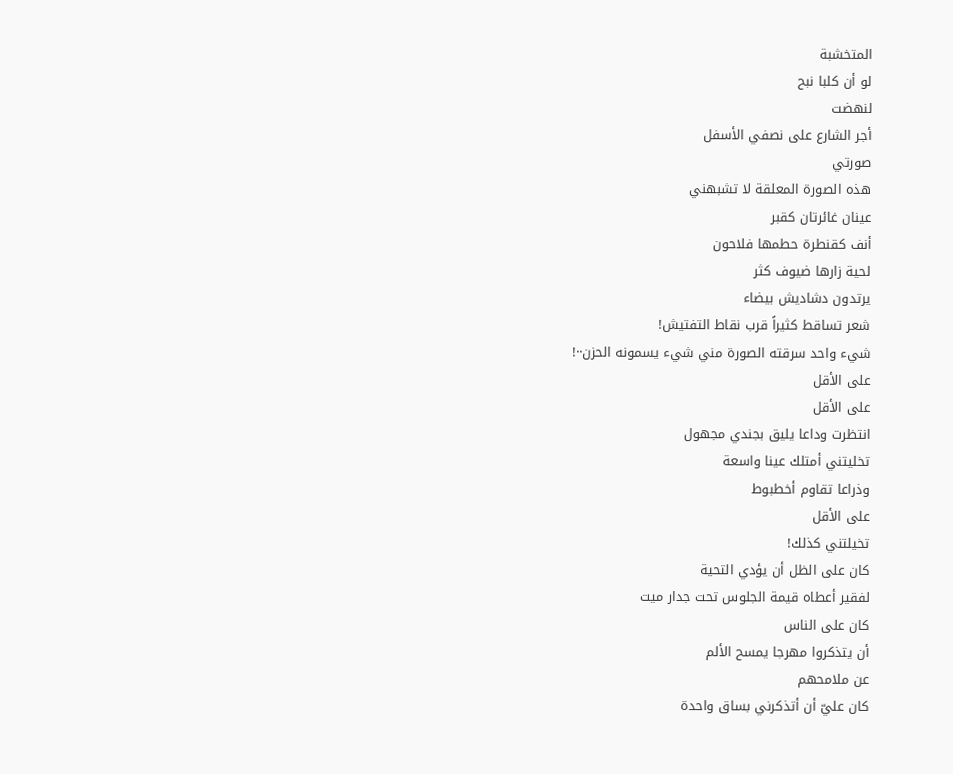المتخشبة
لو أن كلبا نبح
لنهضت
أجر الشارع على نصفي الأسفل
صورتي
هذه الصورة المعلقة لا تشبهني
عينان غائرتان كقبر
أنف كقنطرة حطمها فلاحون
لحية زارها ضيوف كثر
يرتدون دشاديش بيضاء
شعر تساقط كثيراً قرب نقاط التفتيش!
شيء واحد سرقته الصورة مني شيء يسمونه الحزن··!
على الأقل
على الأقل
انتظرت وداعا يليق بجندي مجهول
تخليتني أمتلك عينا واسعة
وذراعا تقاوم أخطبوط
على الأقل
تخيلتني كذلك!
كان على الظل أن يؤدي التحية
لفقير أعطاه قيمة الجلوس تحت جدار ميت
كان على الناس
أن يتذكروا مهرجا يمسح الألم
عن ملامحهم
كان عليّ أن أتذكرني بساق واحدة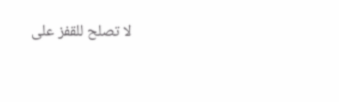لا تصلح للقفز على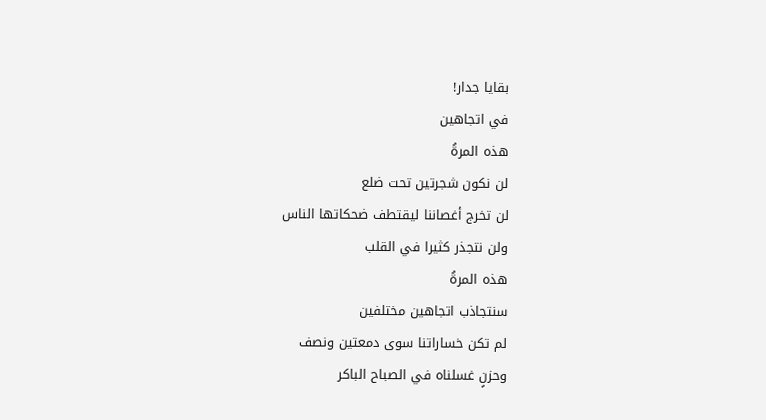بقايا جدار!
في اتجاهين
هذه المرةُ
لن نكون شجرتين تحت ضلع
لن تخرج أغصاننا ليقتطف ضحكاتها الناس
ولن نتجذر كثيرا في القلب
هذه المرةُ
سنتجاذب اتجاهين مختلفين
لم تكن خساراتنا سوى دمعتين ونصف
وحزنٍ غسلناه في الصباح الباكر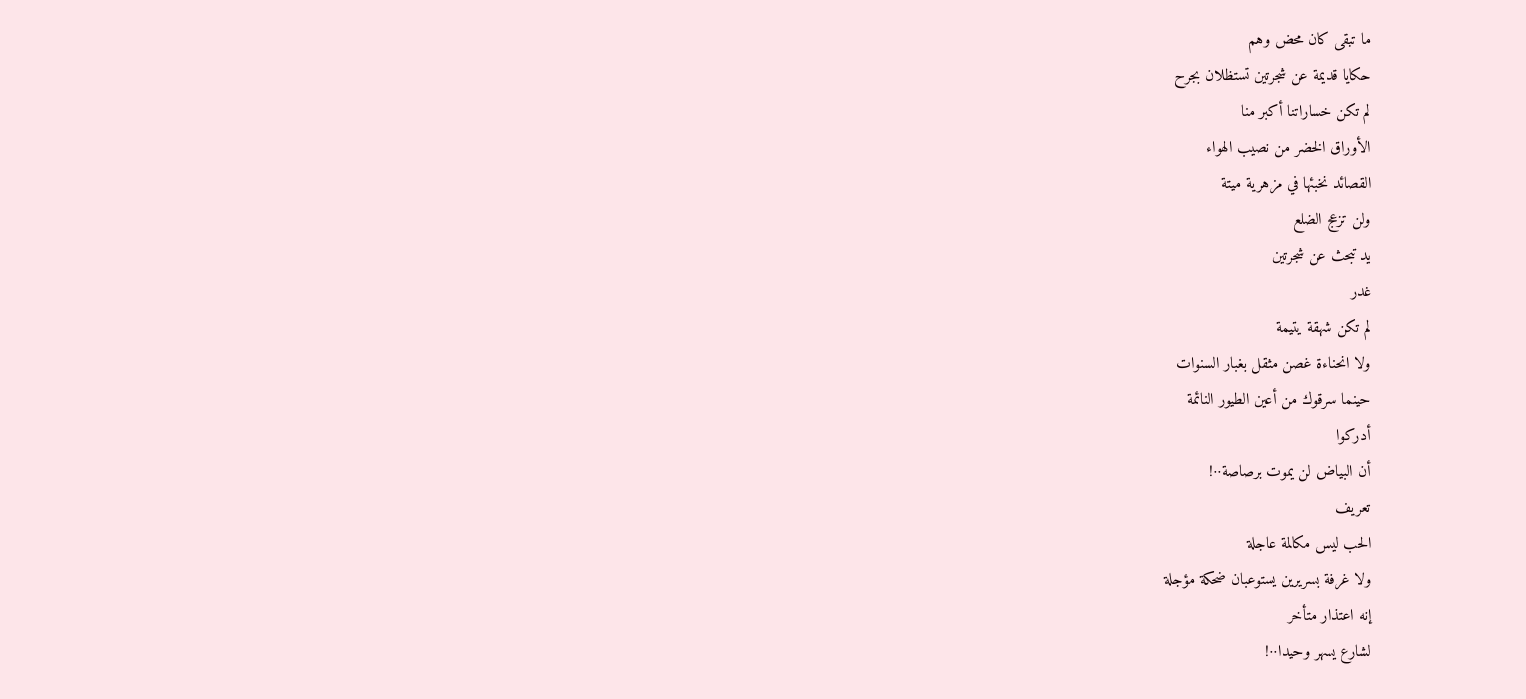ما تبقى كان محض وهم
حكايا قديمة عن شجرتين تستظلان بجرح
لم تكن خساراتنا أكبر منا
الأوراق الخضر من نصيب الهواء
القصائد نخبئها في مزهرية ميتة
ولن تزعج الضلع
يد تبحث عن شجرتين
غدر
لم تكن شهقة يتيمة
ولا انحناءة غصن مثقل بغبار السنوات
حينما سرقوك من أعين الطيور النائمة
أدركوا
أن البياض لن يموت برصاصة··!
تعريف
الحب ليس مكالمة عاجلة
ولا غرفة بسريرين يستوعبان ضحكة مؤجلة
إنه اعتذار متأخر
لشارع يسهر وحيدا··!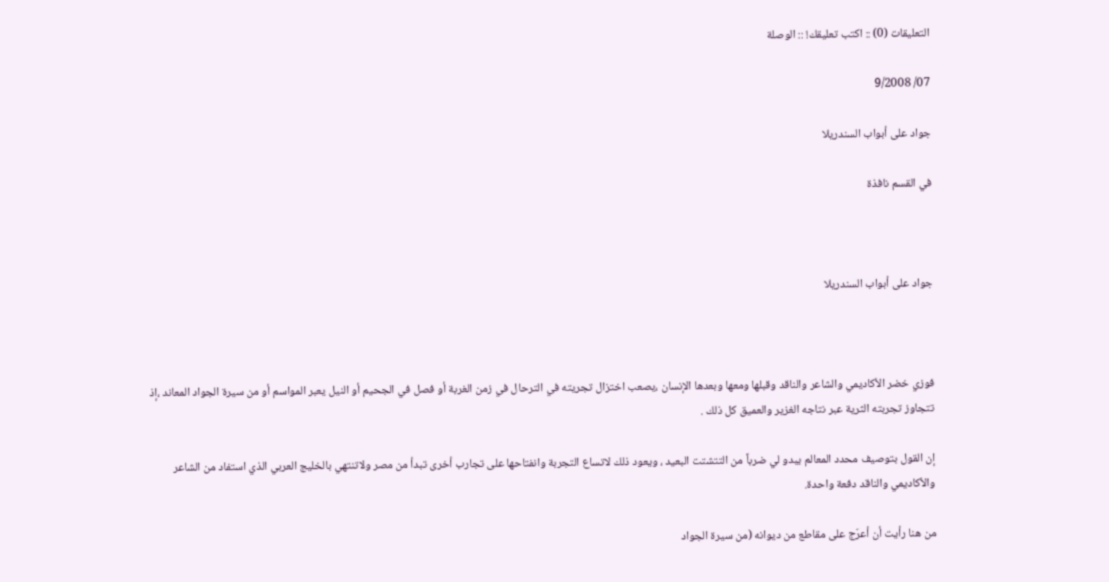التعليقات (0) :: اكتب تعليقك! :: الوصلة

07/ 9/2008

جواد على أبواب السندريلا

في القسم نافذة



جواد على أبواب السندريلا



فوزي خضر الأكاديمي والشاعر والناقد وقبلها ومعها وبعدها الإنسان ،يصعب اختزال تجريته في الترحال في زمن الغربة أو فصل في الجحيم أو النيل يعبر المواسم أو من سيرة الجواد المعاند ،إذ تتجاوز تجربته الثرية عبر نتاجه الغزير والعميق كل ذلك .

إن القول بتوصيف محدد المعالم يبدو لي ضرباً من التتشتت البعيد ، ويعود ذلك لاتساع التجربة وانفتاحها على تجارب أخرى تبدأ من مصر ولاتنتهي بالخليج العربي الذي استفاد من الشاعر والأكاديمي والناقد دفعة واحدة.

من هنا رأيت أن أعرّج على مقاطع من ديوانه (من سيرة الجواد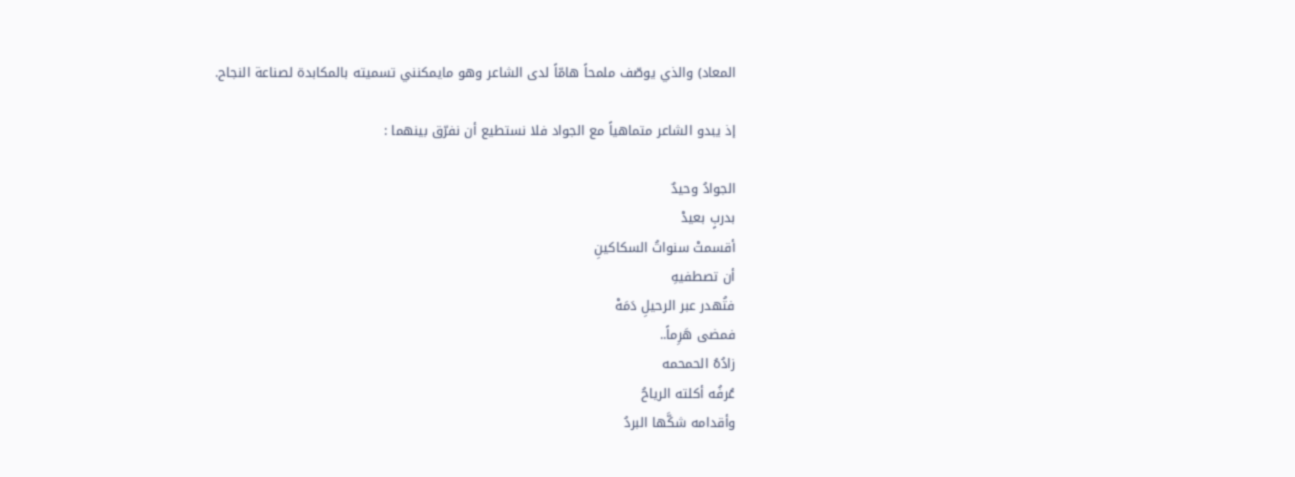المعاد) والذي يوصّف ملمحاً هامّاً لدى الشاعر وهو مايمكنني تسميته بالمكابدة لصناعة النجاح.

إذ يبدو الشاعر متماهياً مع الجواد فلا نستطيع أن نفرّق بينهما :

الجوادُ وحيدٌ
بدربٍ بعيدْ
أقسمتْ سنواتُ السكاكينِ
أن تصطفيهِ
فتُهدر عبر الرحيلِ دَمَهْ
فمضى هَرِماً..
زادُهُ الحمحمه
عُرفُه أكلته الرياحُ
وأقدامه شكَّها البردُ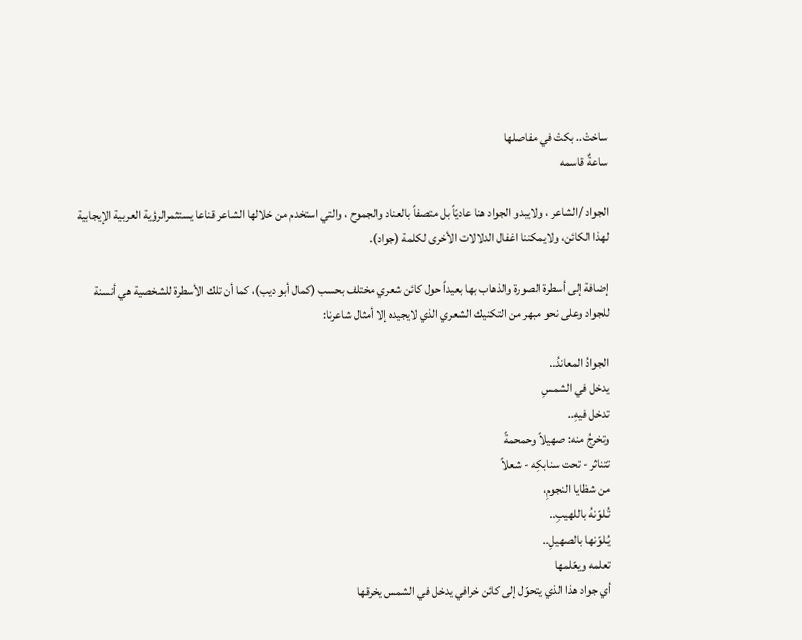ساختْ.. بكتْ في مفاصلها
ساعةٌ قاسمه

الجواد /الشاعر ، ولايبدو الجواد هنا عاديّاً بل متصفاً بالعناد والجموح ، والتي استخدم من خلالها الشاعر قناعا يستثمرالرؤية العربية الإيجابية لهذا الكائن، ولايمكننا اغفال الدلالات الأخرى لكلمة (جواد).

إضافة إلى أسطرة الصورة والذهاب بها بعيداً حول كائن شعري مختلف بحسب (كمال أبو ديب)، كما أن تلك الأسطرة للشخصية هي أنسنة للجواد وعلى نحو مبهر من التكنيك الشعري الذي لايجيده إلا أمثال شاعرنا:

الجوادُ المعاندُ..
يدخل في الشمسِ
تدخل فيهِ..
وتخرجُ منه: صهيلاً وحمحمةً
تتناثر - تحت سنابكِه - شعلاً
من شظايا النجومِ،
تُـلوّنهُ باللهيبِ..
يُـلوّنها بالصهيلِ..
تعلمه ويعّلمها
أي جواد هذا الذي يتحوّل إلى كائن خرافي يدخل في الشمس يخرقها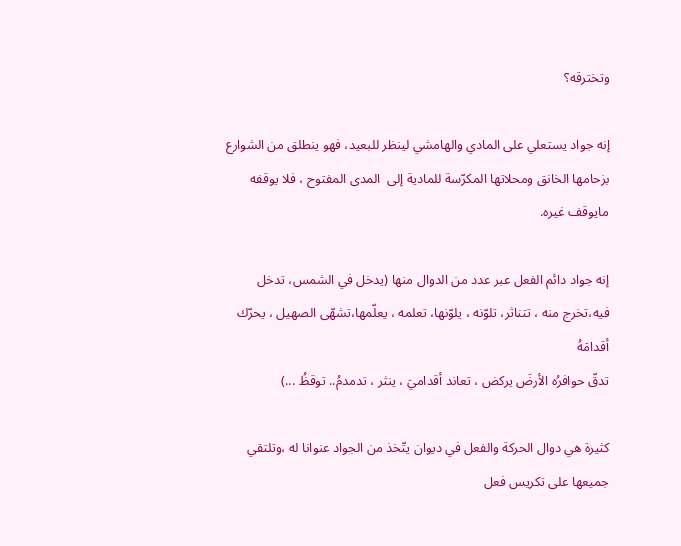وتخترقه؟

إنه جواد يستعلي على المادي والهامشي لينظر للبعيد، فهو ينطلق من الشوارع بزحامها الخانق ومحلاتها المكرّسة للمادية إلى  المدى المفتوح ، فلا يوقفه  مايوقف غيره.

إنه جواد دائم الفعل عبر عدد من الدوال منها (يدخل في الشمس، تدخل فيه،تخرج منه ، تتناثر، تلوّنه ، يلوّنها، تعلمه ، يعلّمها،تشهّى الصهيل ، يحرّك أقدامَهُ
تدقّ حوافرُه الأرضَ يركض ، تعاند أقداميَ ، ينثر ، تدمدمُ.. توقظُ ...)

كثيرة هي دوال الحركة والفعل في ديوان يتّخذ من الجواد عنوانا له ،وتلتقي جميعها على تكريس فعل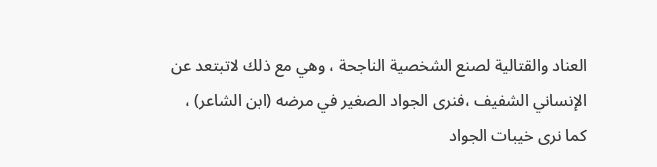العناد والقتالية لصنع الشخصية الناجحة ، وهي مع ذلك لاتبتعد عن الإنساني الشفيف ،فنرى الجواد الصغير في مرضه (ابن الشاعر) ، كما نرى خيبات الجواد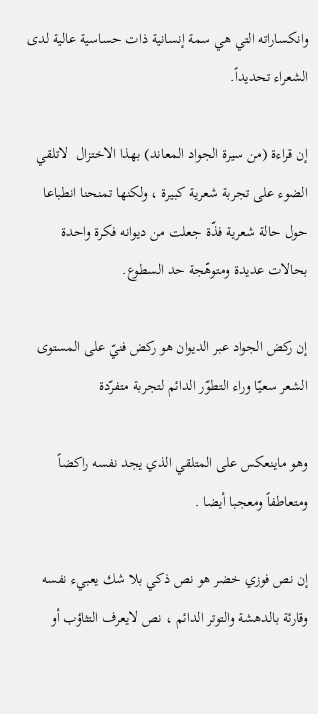وانكساراته التي هي سمة إنسانية ذات حساسية عالية لدى الشعراء تحديداً.

إن قراءة (من سيرة الجواد المعاند) بهذا الاختزال  لاتلقي الضوء على تجربة شعرية كبيرة ، ولكنها تمنحنا انطباعا حول حالة شعرية فذّة جعلت من ديوانه فكرة واحدة بحالات عديدة ومتوهّجة حد السطوع.

إن ركض الجواد عبر الديوان هو ركض فنيّ على المستوى الشعر سعيّا وراء التطوّر الدائم لتجربة متفرّدة

وهو ماينعكس على المتلقي الذي يجد نفسه راكضاً ومتعاطفاً ومعجبا أيضا .

إن نص فوزي خضر هو نص ذكي بلا شك يعبيء نفسه وقارئة بالدهشة والتوتر الدائم ، نص لايعرف التثاؤب أو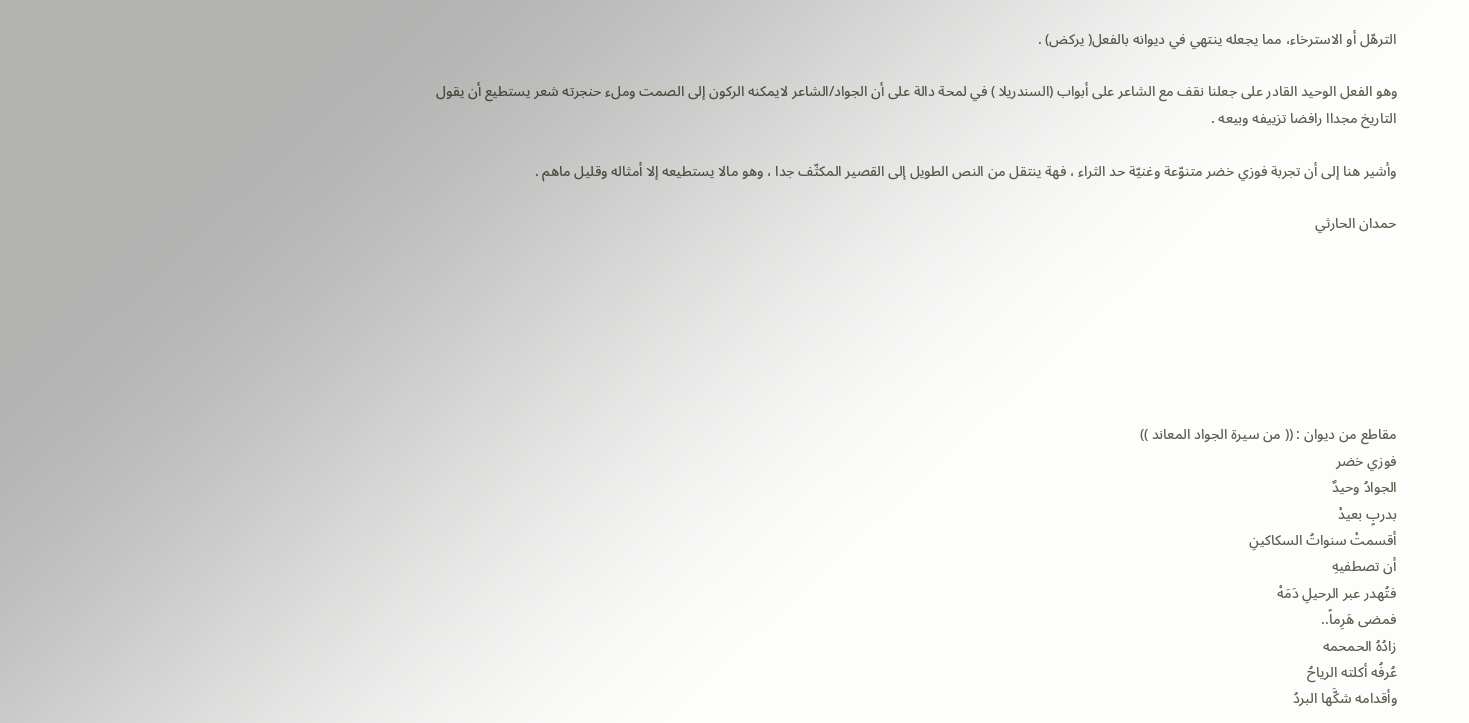الترهّل أو الاسترخاء، مما يجعله ينتهي في ديوانه بالفعل( يركض) .

وهو الفعل الوحيد القادر على جعلنا نقف مع الشاعر على أبواب (السندريلا ) في لمحة دالة على أن الجواد/الشاعر لايمكنه الركون إلى الصمت وملء حنجرته شعر يستطيع أن يقول التاريخ مجداا رافضا تزييفه وبيعه .

وأشير هنا إلى أن تجربة فوزي خضر متنوّعة وغنيّة حد الثراء ، فهة ينتقل من النص الطويل إلى القصير المكثّف جدا ، وهو مالا يستطيعه إلا أمثاله وقليل ماهم .

حمدان الحارثي







مقاطع من ديوان : (( من سيرة الجواد المعاند ))
فوزي خضر
الجوادُ وحيدٌ
بدربٍ بعيدْ
أقسمتْ سنواتُ السكاكينِ
أن تصطفيهِ
فتُهدر عبر الرحيلِ دَمَهْ
فمضى هَرِماً..
زادُهُ الحمحمه
عُرفُه أكلته الرياحُ
وأقدامه شكَّها البردُ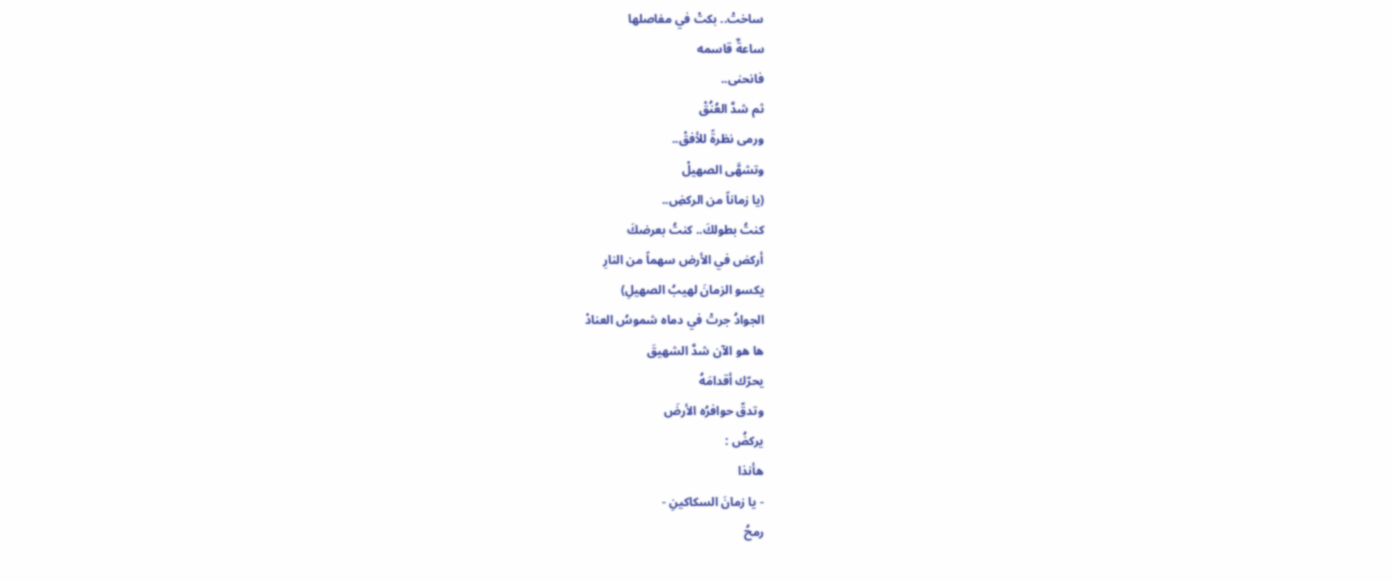ساختْ.. بكتْ في مفاصلها
ساعةٌ قاسمه
فانحنى..
ثم شدَّ العُنُقْ
ورمى نظرةً للأفقْ..
وتشهَّى الصهيلْ
(يا زماناً من الركضِ..
كنتُ بطولكَ.. كنتُ بعرضكَ
أركض في الأرض سهماً من النارِ
يكسو الزمانَ لهيبُ الصهيلِ)
الجوادُ جرتْ في دماه شموسُ العنادْ
ها هو الآن شدَّ الشهيقَ
يحرّك أقدامَهُ
وتدقّ حوافرُه الأرضَ
يركضُ :
هأنذا
- يا زمانَ السكاكينِ -
رمحُ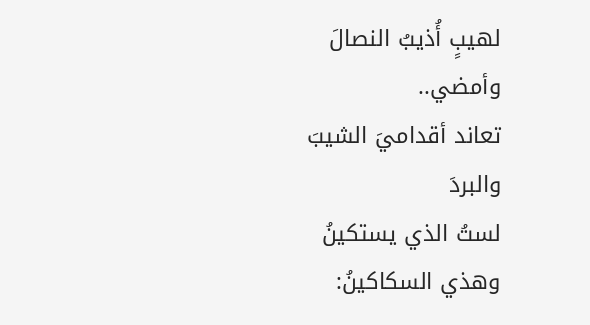لهيبٍ أُذيبُ النصالَ
وأمضي..
تعاند أقداميَ الشيبَ والبردَ
لستُ الذي يستكينُ
وهذي السكاكينُ: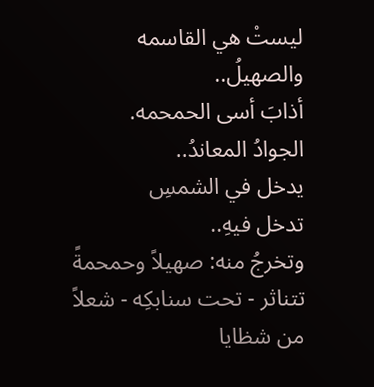ليستْ هي القاسمه
والصهيلُ..
أذابَ أسى الحمحمه.
الجوادُ المعاندُ..
يدخل في الشمسِ
تدخل فيهِ..
وتخرجُ منه: صهيلاً وحمحمةً
تتناثر - تحت سنابكِه - شعلاً
من شظايا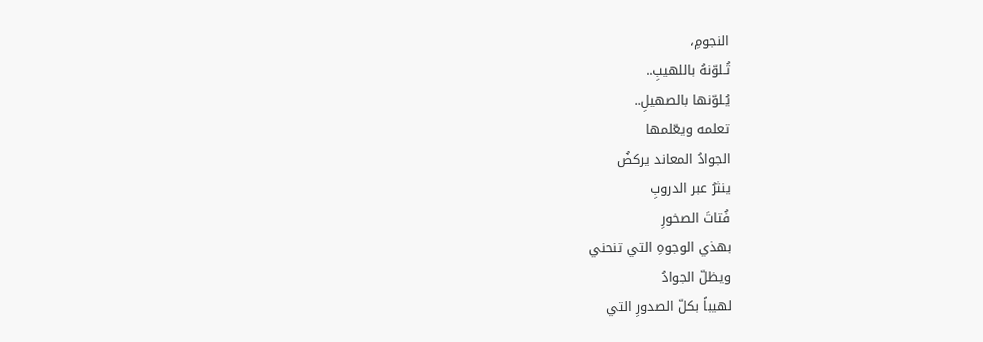النجومِ،
تُـلوّنهُ باللهيبِ..
يُـلوّنها بالصهيلِ..
تعلمه ويعّلمها
الجوادُ المعاند يركضُ
ينثرُ عبر الدروبِ
فُتاتَ الصخورِ
بهذي الوجوهِ التي تنحني
ويظلّ الجوادُ
لهيباً بكلّ الصدورِ التي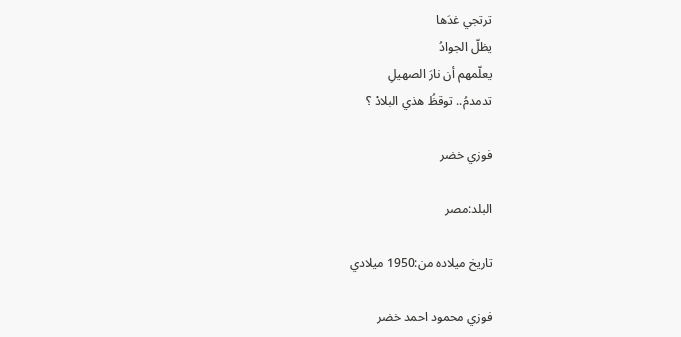ترتجي غدَها
يظلّ الجوادُ
يعلّمهم أن نارَ الصهيلِ
تدمدمُ.. توقظُ هذي البلادْ ؟

فوزي خضر

البلد:مصر

تاريخ ميلاده من:1950 ميلادي

فوزي محمود احمد خضر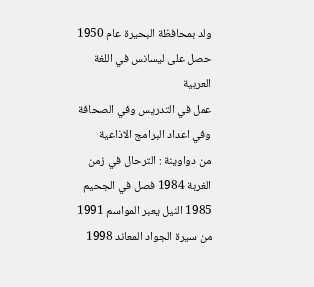ولد بمحافظة البحيرة عام 1950
حصل على ليسانس في اللغة العربية
عمل في التدريس وفي الصحافة وفي اعداد البرامج الاذاعية
من دواوينة : الترحال في زمن الغربة 1984 فصل في الجحيم 1985 النيل يعبر المواسم 1991 من سيرة الجواد المعاند 1998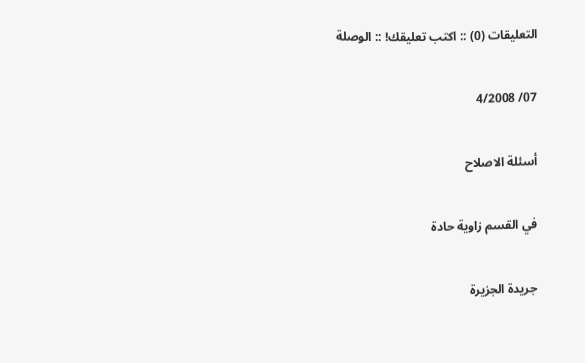التعليقات (0) :: اكتب تعليقك! :: الوصلة

07/ 4/2008

أسئلة الاصلاح

في القسم زاوية حادة

جريدة الجزيرة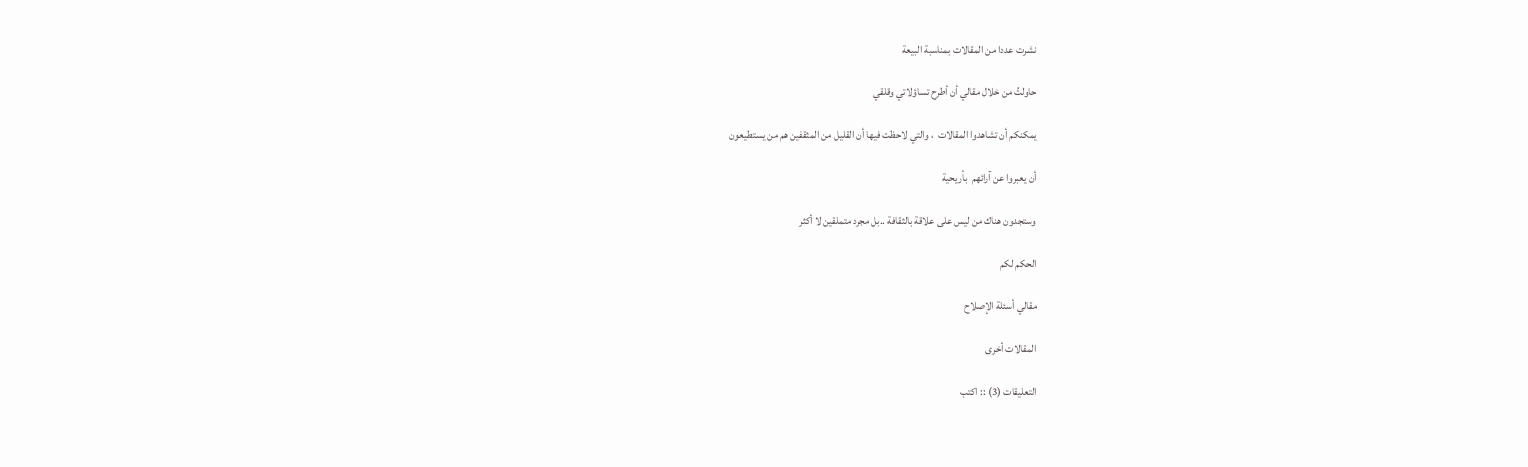نشرت عددا من المقالات بمناسبة البيعة

حاولتُ من خلال مقالي أن أطرح تساؤلاتي وقلقي

يمكنكم أن تشاهدوا المقالات  ، والتي لاحظت فيها أن القليل من المثقفين هم من يستطيعون

أن يعبروا عن آرائهم  بأريحية

وستجدون هناك من ليس على علاقة بالثقافة ..بل مجرد متملقين لا أكثر

الحكم لكم

مقالي أسئلة الإصلاح

المقالات أخرى

التعليقات (3) :: اكتب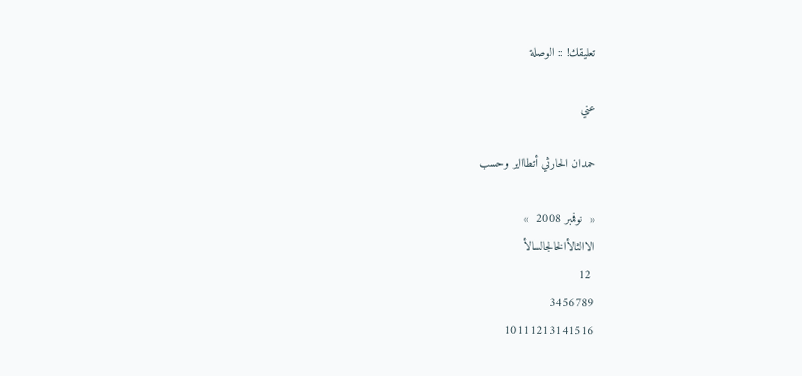تعليقك! :: الوصلة

عني

حمدان الحارثي أتطاااير وحسب

«  نوفمبر 2008  »
الاالثالأالخالجالسالأ
 12
3456789
10111213141516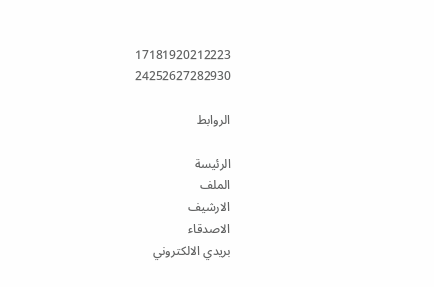17181920212223
24252627282930

الروابط

الرئيسة
الملف
الارشيف
الاصدقاء
بريدي الالكتروني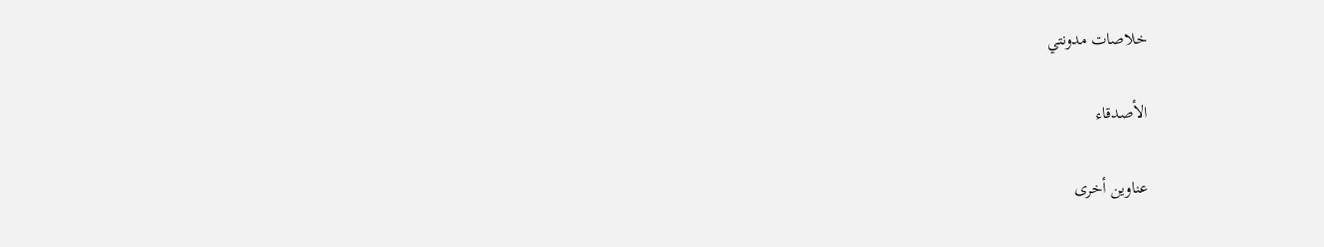خلاصات مدونتي

الأصدقاء

عناوين أخرى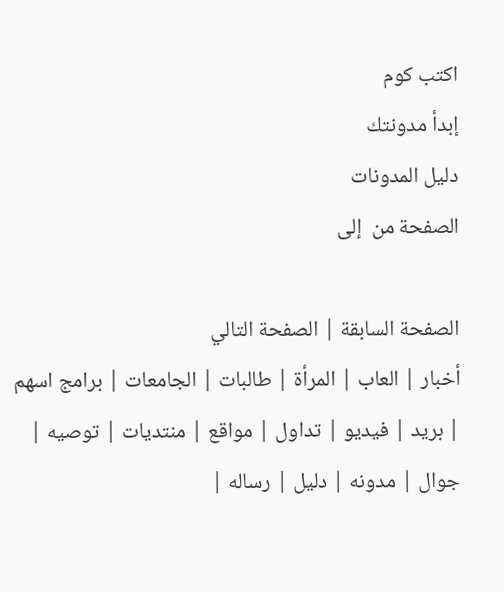اكتب كوم
إبدأ مدونتك
دليل المدونات
الصفحة من  إلى

الصفحة السابقة | الصفحة التالي
أخبار | العاب | المرأة | طالبات | الجامعات | برامج اسهم | بريد | فيديو | تداول | مواقع | منتديات | توصيه | جوال | مدونه | دليل | رساله |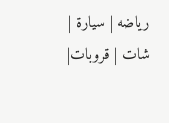رياضه | سيارة | شات | قروبات|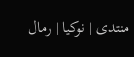منتدى | نوكيا | رمال